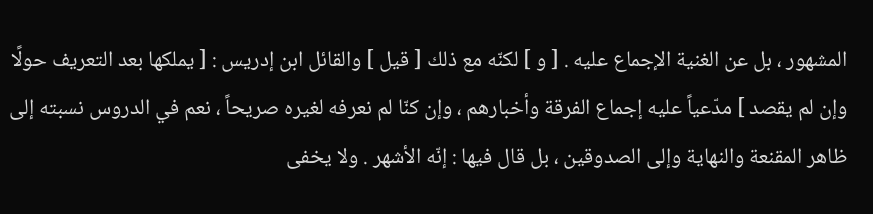المشهور ، بل عن الغنية الإجماع عليه . [ و ] لكنّه مع ذلك [ قيل ] والقائل ابن إدريس : [ يملكها بعد التعريف حولًا وإن لم يقصد ] مدّعياً عليه إجماع الفرقة وأخبارهم ، وإن كنّا لم نعرفه لغيره صريحاً ، نعم في الدروس نسبته إلى ظاهر المقنعة والنهاية وإلى الصدوقين ، بل قال فيها : إنّه الأشهر . ولا يخفى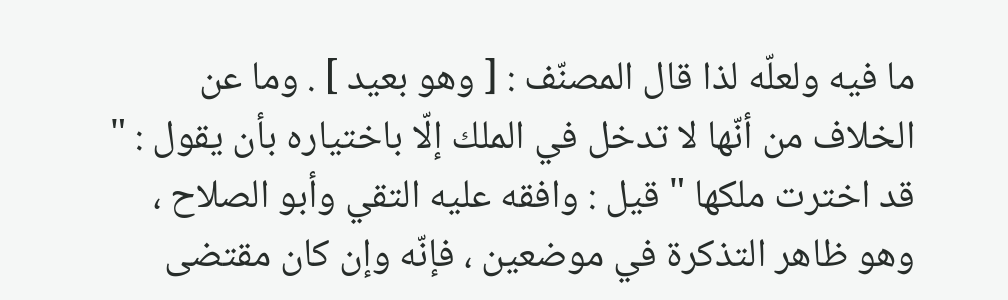ما فيه ولعلّه لذا قال المصنّف : [ وهو بعيد ] . وما عن الخلاف من أنّها لا تدخل في الملك إلّا باختياره بأن يقول : " قد اخترت ملكها " قيل : وافقه عليه التقي وأبو الصلاح ، وهو ظاهر التذكرة في موضعين ، فإنّه وإن كان مقتضى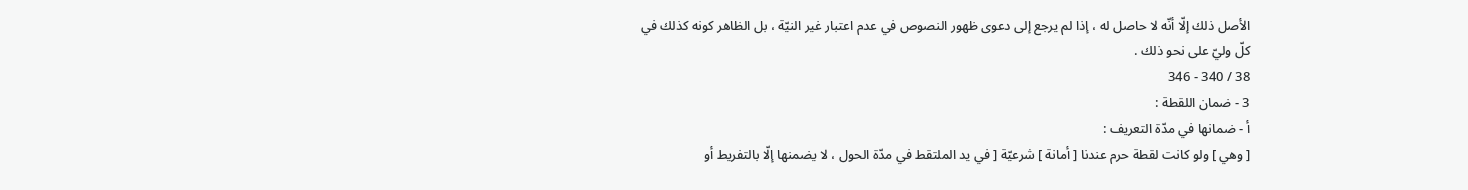الأصل ذلك إلّا أنّه لا حاصل له ، إذا لم يرجع إلى دعوى ظهور النصوص في عدم اعتبار غير النيّة ، بل الظاهر كونه كذلك في كلّ وليّ على نحو ذلك .
38 / 340 - 346
3 - ضمان اللقطة :
أ - ضمانها في مدّة التعريف :
[ وهي ] ولو كانت لقطة حرم عندنا [ أمانة ] شرعيّة [ في يد الملتقط في مدّة الحول ، لا يضمنها إلّا بالتفريط أو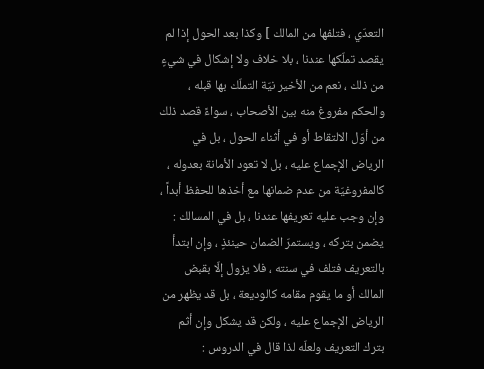التعدّي ، فتلفها من المالك ] وكذا بعد الحول إذا لم يقصد تملّكها عندنا ، بلا خلاف ولا إشكال في شيءٍ من ذلك ، نعم من الأخير نيّة التملّك بها قبله ، والحكم مفروغ منه بين الأصحاب ، سواءً قصد ذلك من أوّل الالتقاط أو في أثناء الحول ، بل في الرياض الإجماع عليه ، بل لا تعود الأمانة بعدوله ، كالمفروغيّة من عدم ضمانها مع أخذها للحفظ أبداً ، وإن وجب عليه تعريفها عندنا ، بل في المسالك : يضمن بتركه ، ويستمرّ الضمان حينئذٍ ، وإن ابتدأ بالتعريف فتلف في سنته ، فلا يزول إلّا بقبض المالك أو ما يقوم مقامه كالوديعة ، بل قد يظهر من الرياض الإجماع عليه ، ولكن قد يشكل وإن أثم بترك التعريف ولعلّه لذا قال في الدروس :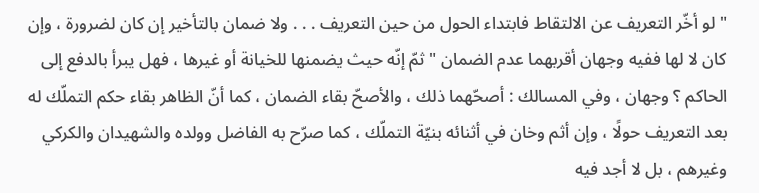" لو أخّر التعريف عن الالتقاط فابتداء الحول من حين التعريف . . . ولا ضمان بالتأخير إن كان لضرورة ، وإن كان لا لها ففيه وجهان أقربهما عدم الضمان " ثمّ إنّه حيث يضمنها للخيانة أو غيرها ، فهل يبرأ بالدفع إلى الحاكم ؟ وجهان ، وفي المسالك : أصحّهما ذلك ، والأصحّ بقاء الضمان ، كما أنّ الظاهر بقاء حكم التملّك له بعد التعريف حولًا ، وإن أثم وخان في أثنائه بنيّة التملّك ، كما صرّح به الفاضل وولده والشهيدان والكركي وغيرهم ، بل لا أجد فيه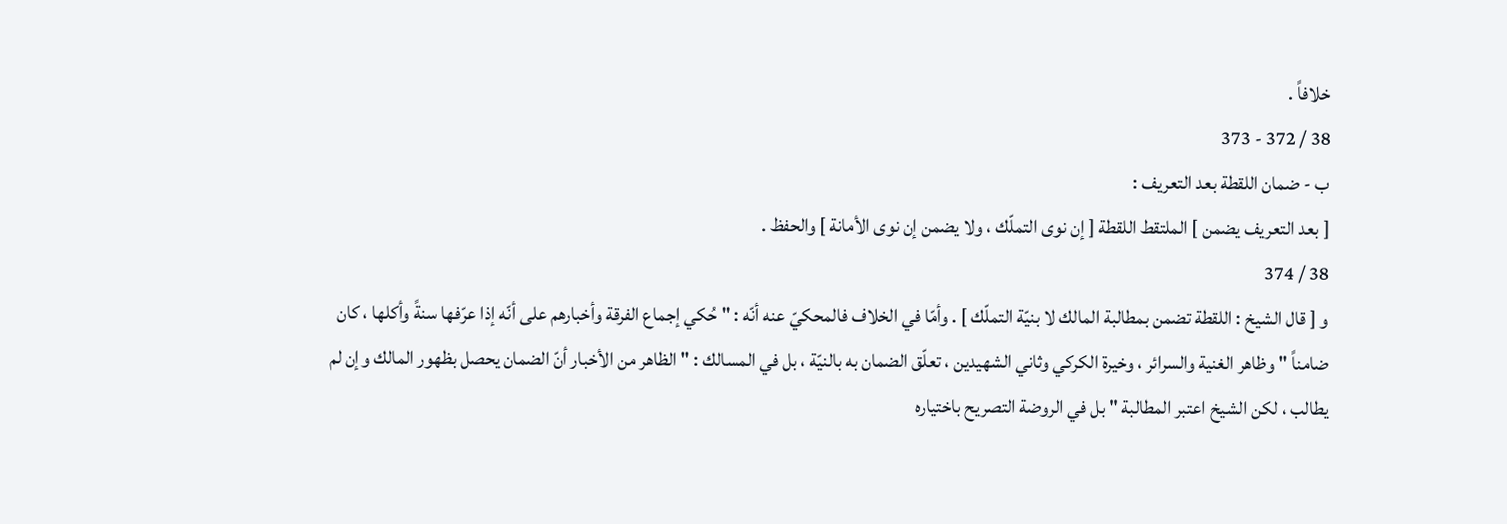خلافاً .
38 / 372 - 373
ب - ضمان اللقطة بعد التعريف :
[ بعد التعريف يضمن ] الملتقط اللقطة [ إن نوى التملّك ، ولا يضمن إن نوى الأمانة ] والحفظ .
38 / 374
و [ قال الشيخ : اللقطة تضمن بمطالبة المالك لا بنيّة التملّك ] . وأمّا في الخلاف فالمحكيّ عنه أنّه : " حُكي إجماع الفرقة وأخبارهم على أنّه إذا عرّفها سنةً وأكلها ، كان ضامناً " وظاهر الغنية والسرائر ، وخيرة الكركي وثاني الشهيدين ، تعلّق الضمان به بالنيّة ، بل في المسالك : " الظاهر من الأخبار أنّ الضمان يحصل بظهور المالك وإن لم يطالب ، لكن الشيخ اعتبر المطالبة " بل في الروضة التصريح باختياره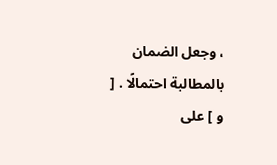، وجعل الضمان بالمطالبة احتمالًا . [ و ] على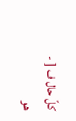كلّ حال ف [ - هو